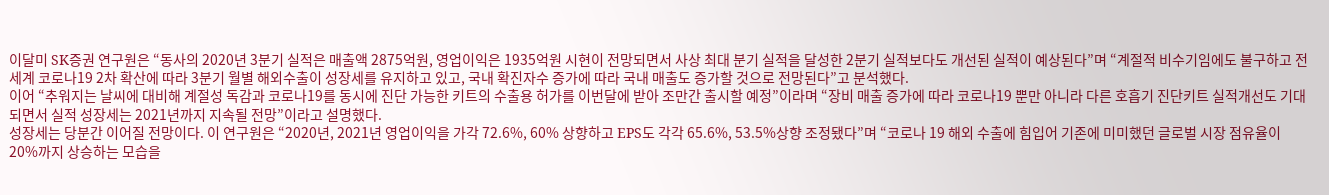이달미 SK증권 연구원은 “동사의 2020년 3분기 실적은 매출액 2875억원, 영업이익은 1935억원 시현이 전망되면서 사상 최대 분기 실적을 달성한 2분기 실적보다도 개선된 실적이 예상된다”며 “계절적 비수기임에도 불구하고 전세계 코로나19 2차 확산에 따라 3분기 월별 해외수출이 성장세를 유지하고 있고, 국내 확진자수 증가에 따라 국내 매출도 증가할 것으로 전망된다”고 분석했다.
이어 “추워지는 날씨에 대비해 계절성 독감과 코로나19를 동시에 진단 가능한 키트의 수출용 허가를 이번달에 받아 조만간 출시할 예정”이라며 “장비 매출 증가에 따라 코로나19 뿐만 아니라 다른 호흡기 진단키트 실적개선도 기대되면서 실적 성장세는 2021년까지 지속될 전망”이라고 설명했다.
성장세는 당분간 이어질 전망이다. 이 연구원은 “2020년, 2021년 영업이익을 가각 72.6%, 60% 상향하고 EPS도 각각 65.6%, 53.5%상향 조정됐다”며 “코로나 19 해외 수출에 힘입어 기존에 미미했던 글로벌 시장 점유율이 20%까지 상승하는 모습을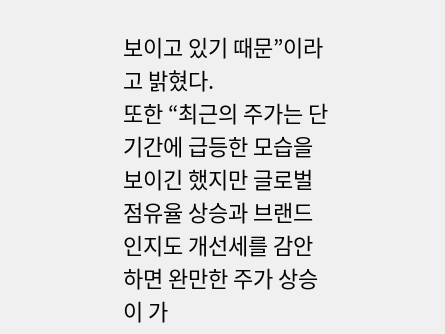보이고 있기 때문”이라고 밝혔다.
또한 “최근의 주가는 단기간에 급등한 모습을 보이긴 했지만 글로벌 점유율 상승과 브랜드 인지도 개선세를 감안하면 완만한 주가 상승이 가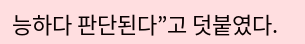능하다 판단된다”고 덧붙였다.